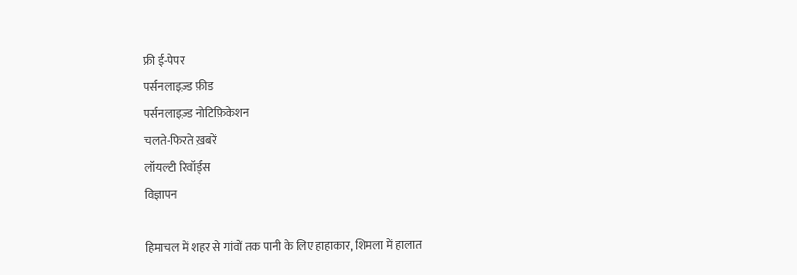फ्री ई-पेपर
पर्सनलाइज़्ड फ़ीड
पर्सनलाइज़्ड नोटिफ़िकेशन
चलते-फिरते ख़बरें
लॉयल्टी रिवॉर्ड्स
विज्ञापन

हिमाचल में शहर से गांवों तक पानी के लिए हाहाकार, शिमला में हालात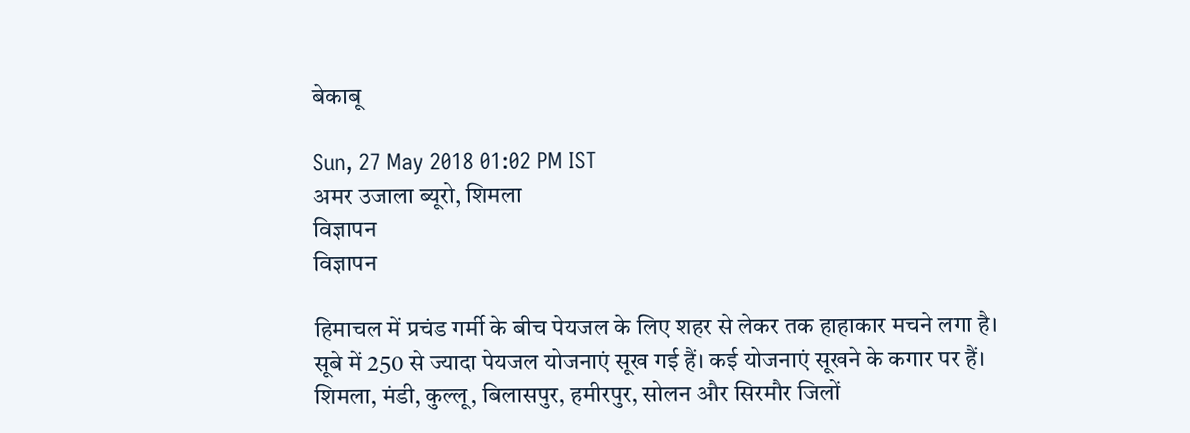बेकाबू

Sun, 27 May 2018 01:02 PM IST
अमर उजाला ब्यूरो, शिमला
विज्ञापन
विज्ञापन

हिमाचल में प्रचंड गर्मी के बीच पेयजल के लिए शहर से लेकर तक हाहाकार मचने लगा है। सूबे में 250 से ज्यादा पेयजल योजनाएं सूख गई हैं। कई योजनाएं सूखने के कगार पर हैं। शिमला, मंडी, कुल्लू, बिलासपुर, हमीरपुर, सोलन और सिरमौर जिलों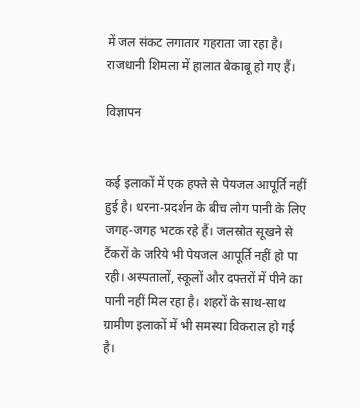में जल संकट लगातार गहराता जा रहा है। राजधानी शिमला में हालात बेकाबू हो गए हैं।

विज्ञापन


कई इलाकों में एक हफ्ते से पेयजल आपूर्ति नहीं हुई है। धरना-प्रदर्शन के बीच लोग पानी के लिए जगह-जगह भटक रहे हैं। जलस्रोत सूखने से टैंकरों के जरिये भी पेयजल आपूर्ति नहीं हो पा रही। अस्पतालों, स्कूलों और दफ्तरों में पीने का पानी नहीं मिल रहा है। शहरों के साथ-साथ ग्रामीण इलाकों में भी समस्या विकराल हो गई है।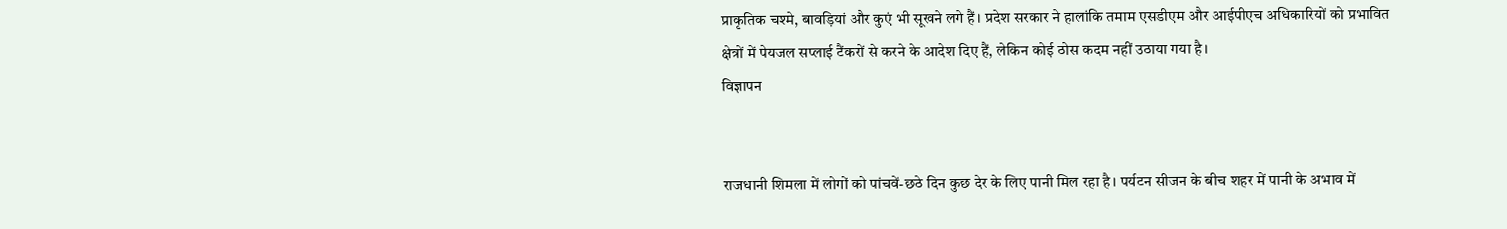प्राकृतिक चश्मे, बावड़ियां और कुएं भी सूखने लगे हैं। प्रदेश सरकार ने हालांकि तमाम एसडीएम और आईपीएच अधिकारियों को प्रभावित क्षेत्रों में पेयजल सप्लाई टैंकरों से करने के आदेश दिए हैं, लेकिन कोई ठोस कदम नहीं उठाया गया है।
विज्ञापन


राजधानी शिमला में लोगों को पांचवें-छठे दिन कुछ देर के लिए पानी मिल रहा है। पर्यटन सीजन के बीच शहर में पानी के अभाव में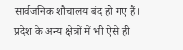सार्वजनिक शौचालय बंद हो गए हैं। प्रदेश के अन्य क्षेत्रों में भी ऐसे ही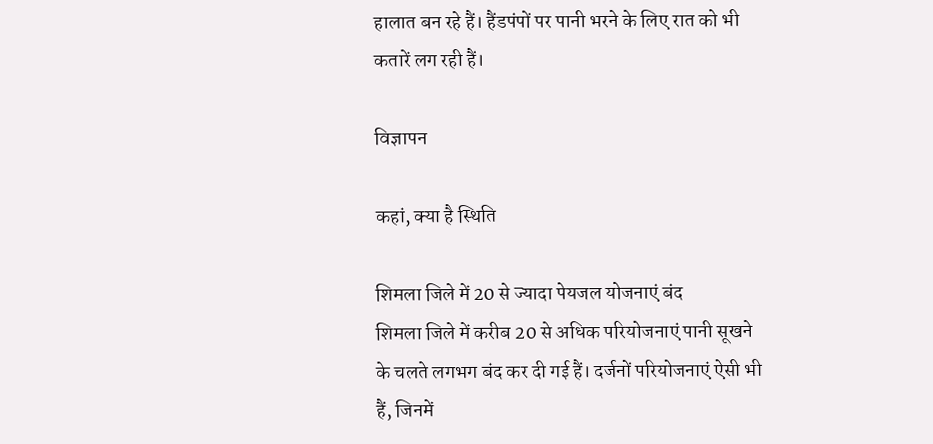हालात बन रहे हैं। हैंडपंपों पर पानी भरने के लिए रात को भी कतारें लग रही हैं।

विज्ञापन

कहां, क्या है स्थिति

शिमला जिले में 20 से ज्यादा पेयजल योजनाएं बंद
शिमला जिले में करीब 20 से अधिक परियोजनाएं पानी सूखने के चलते लगभग बंद कर दी गई हैं। दर्जनों परियोजनाएं ऐसी भी हैं, जिनमें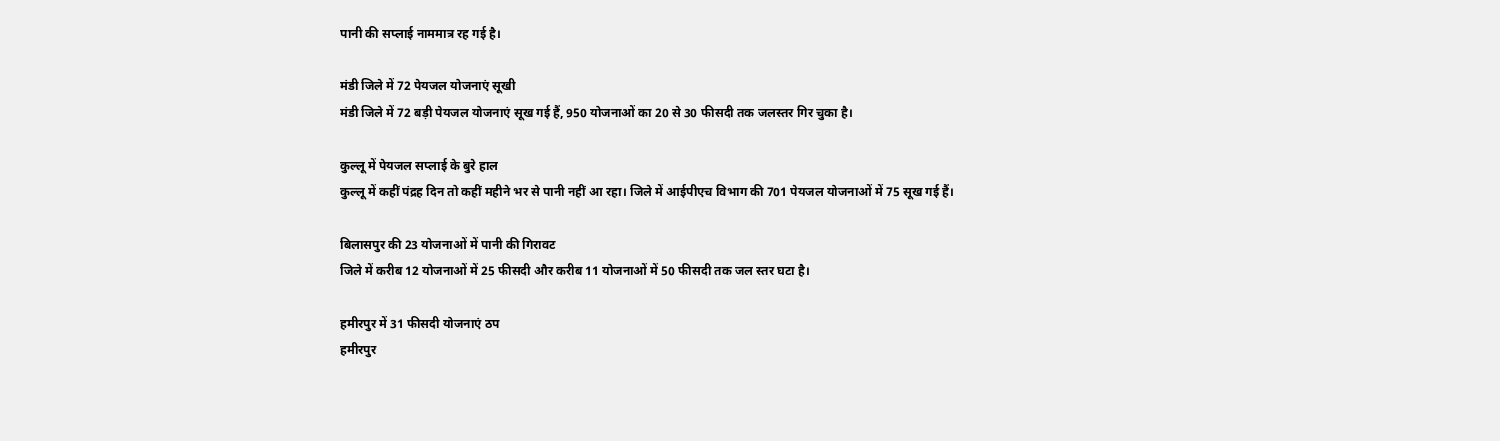पानी की सप्लाई नाममात्र रह गई है।

मंडी जिले में 72 पेयजल योजनाएं सूखी
मंडी जिले में 72 बड़ी पेयजल योजनाएं सूख गई हैं, 950 योजनाओं का 20 से 30 फीसदी तक जलस्तर गिर चुका है।

कुल्लू में पेयजल सप्लाई के बुरे हाल
कुल्लू में कहीं पंद्रह दिन तो कहीं महीने भर से पानी नहीं आ रहा। जिले में आईपीएच विभाग की 701 पेयजल योजनाओं में 75 सूख गई हैं।

बिलासपुर की 23 योजनाओं में पानी की गिरावट
जिले में करीब 12 योजनाओं में 25 फीसदी और करीब 11 योजनाओं में 50 फीसदी तक जल स्तर घटा है।

हमीरपुर में 31 फीसदी योजनाएं ठप
हमीरपुर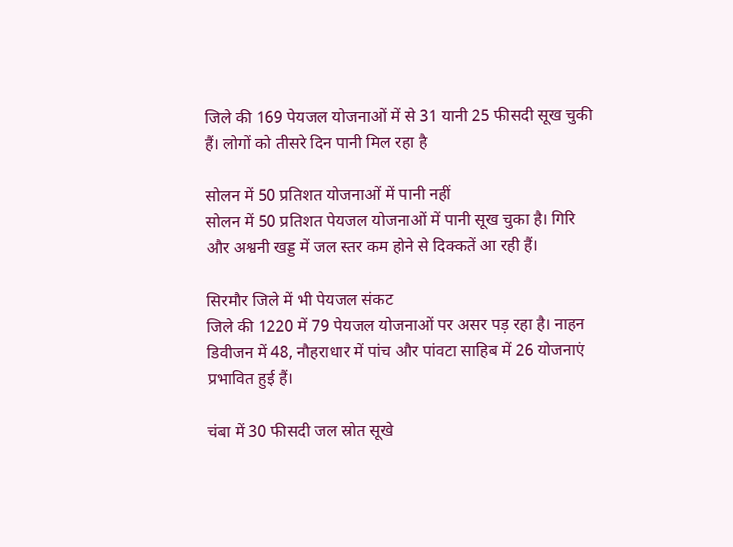जिले की 169 पेयजल योजनाओं में से 31 यानी 25 फीसदी सूख चुकी हैं। लोगों को तीसरे दिन पानी मिल रहा है

सोलन में 50 प्रतिशत योजनाओं में पानी नहीं
सोलन में 50 प्रतिशत पेयजल योजनाओं में पानी सूख चुका है। गिरि और अश्वनी खड्ड में जल स्तर कम होने से दिक्कतें आ रही हैं।

सिरमौर जिले में भी पेयजल संकट
जिले की 1220 में 79 पेयजल योजनाओं पर असर पड़ रहा है। नाहन डिवीजन में 48, नौहराधार में पांच और पांवटा साहिब में 26 योजनाएं प्रभावित हुई हैं।

चंबा में 30 फीसदी जल स्रोत सूखे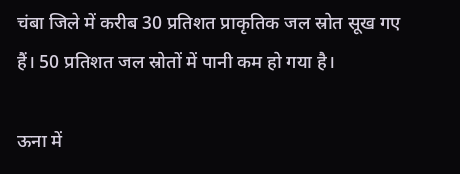चंबा जिले में करीब 30 प्रतिशत प्राकृतिक जल स्रोत सूख गए हैं। 50 प्रतिशत जल स्रोतों में पानी कम हो गया है।

ऊना में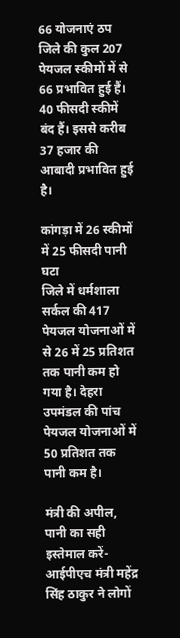66 योजनाएं ठप
जिले की कुल 207 पेयजल स्कीमों में से 66 प्रभावित हुई हैं। 40 फीसदी स्कीमें बंद हैं। इससे करीब 37 हजार की आबादी प्रभावित हुई है।

कांगड़ा में 26 स्कीमों में 25 फीसदी पानी घटा
जिले में धर्मशाला सर्कल की 417 पेयजल योजनाओं में से 26 में 25 प्रतिशत तक पानी कम हो गया है। देहरा उपमंडल की पांच पेयजल योजनाओं में 50 प्रतिशत तक पानी कम है।

मंत्री की अपील, पानी का सही इस्तेमाल करें- आईपीएच मंत्री महेंद्र सिंह ठाकुर ने लोगों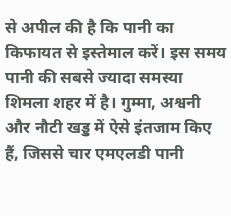से अपील की है कि पानी का किफायत से इस्तेमाल करें। इस समय पानी की सबसे ज्यादा समस्या शिमला शहर में है। गुम्मा, अश्वनी और नौटी खड्ड में ऐसे इंतजाम किए हैं, जिससे चार एमएलडी पानी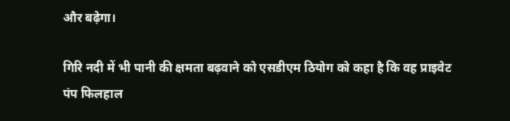और बढ़ेगा।

गिरि नदी में भी पानी की क्षमता बढ़वाने को एसडीएम ठियोग को कहा है कि वह प्राइवेट पंप फिलहाल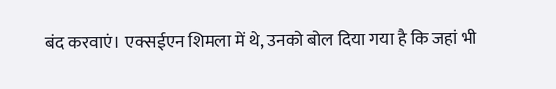बंद करवाएं। एक्सईएन शिमला में थे, उनको बोल दिया गया है कि जहां भी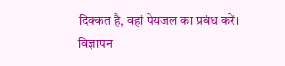दिक्कत है, वहां पेयजल का प्रबंध करें।
विज्ञापन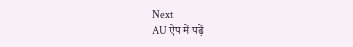Next
AU ऐप में पढ़ें